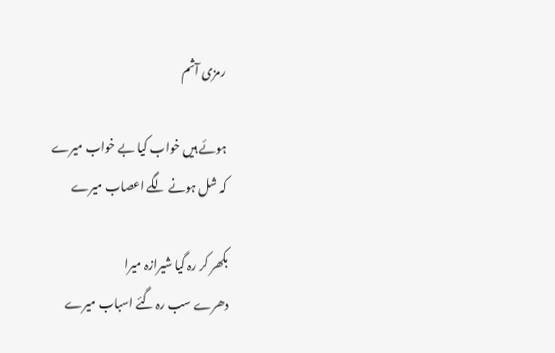رمزی آثم

ہوئے ہیں خواب کیا بے خواب میرے
کہ شل ہونے لگے اعصاب میرے

بکھر کر رہ گیا شیرازہ میرا
دھرے سب رہ گئے اسباب میرے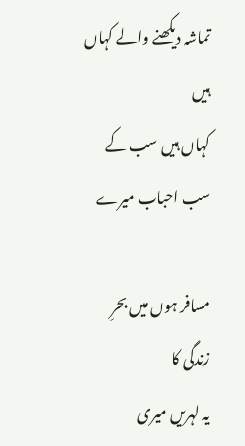تماشہ دیکھنے والے کہاں ہیں
کہاں ہیں سب کے سب احباب میرے

مسافر ہوں میں بحرِ زندگی کا
یہ لہریں میری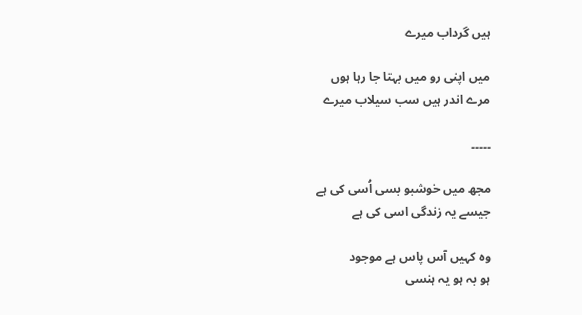ہیں گرداب میرے

میں اپنی رو میں بہتا جا رہا ہوں
مرے اندر ہیں سب سیلاب میرے

۔۔۔۔۔

مجھ میں خوشبو بسی اُسی کی ہے
جیسے یہ زندگی اسی کی ہے

وہ کہیں آس پاس ہے موجود
ہو بہ ہو یہ ہنسی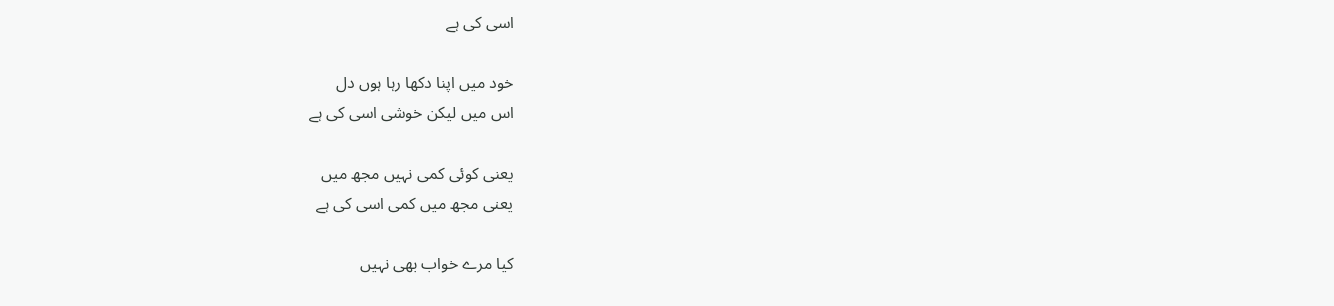اسی کی ہے

خود میں اپنا دکھا رہا ہوں دل
اس میں لیکن خوشی اسی کی ہے

یعنی کوئی کمی نہیں مجھ میں
یعنی مجھ میں کمی اسی کی ہے

کیا مرے خواب بھی نہیں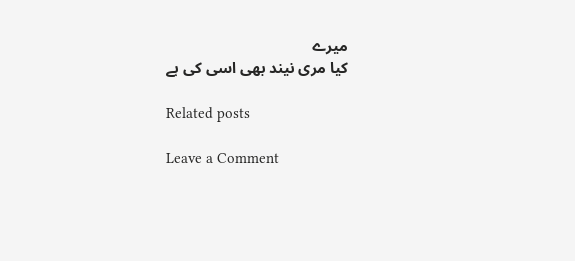میرے
کیا مری نیند بھی اسی کی ہے

Related posts

Leave a Comment